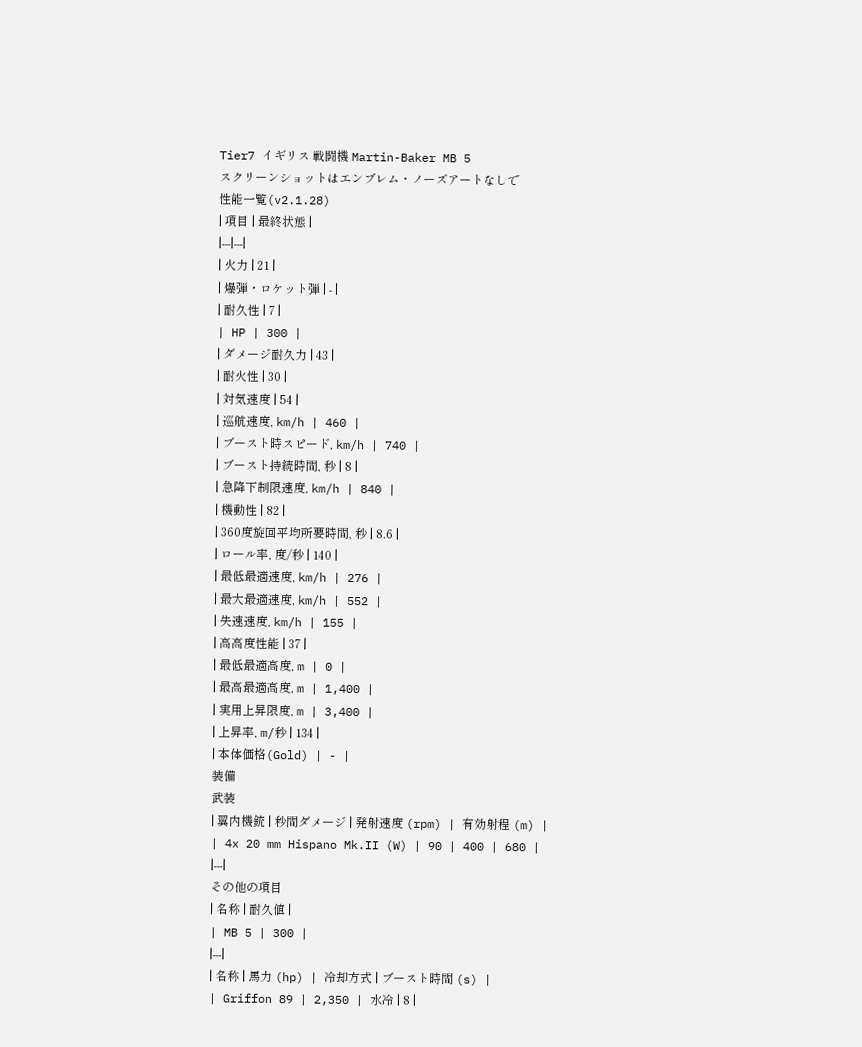Tier7 イギリス 戦闘機 Martin-Baker MB 5
スクリーンショットはエンブレム・ノーズアートなしで
性能一覧(v2.1.28)
| 項目 | 最終状態 |
|---|---|
| 火力 | 21 |
| 爆弾・ロケット弾 | - |
| 耐久性 | 7 |
| HP | 300 |
| ダメージ耐久力 | 43 |
| 耐火性 | 30 |
| 対気速度 | 54 |
| 巡航速度, km/h | 460 |
| ブースト時スピード, km/h | 740 |
| ブースト持続時間, 秒 | 8 |
| 急降下制限速度, km/h | 840 |
| 機動性 | 82 |
| 360度旋回平均所要時間, 秒 | 8.6 |
| ロール率, 度/秒 | 140 |
| 最低最適速度, km/h | 276 |
| 最大最適速度, km/h | 552 |
| 失速速度, km/h | 155 |
| 高高度性能 | 37 |
| 最低最適高度, m | 0 |
| 最高最適高度, m | 1,400 |
| 実用上昇限度, m | 3,400 |
| 上昇率, m/秒 | 134 |
| 本体価格(Gold) | - |
装備
武装
| 翼内機銃 | 秒間ダメージ | 発射速度 (rpm) | 有効射程 (m) |
| 4x 20 mm Hispano Mk.II (W) | 90 | 400 | 680 |
|---|
その他の項目
| 名称 | 耐久値 |
| MB 5 | 300 |
|---|
| 名称 | 馬力 (hp) | 冷却方式 | ブースト時間 (s) |
| Griffon 89 | 2,350 | 水冷 | 8 |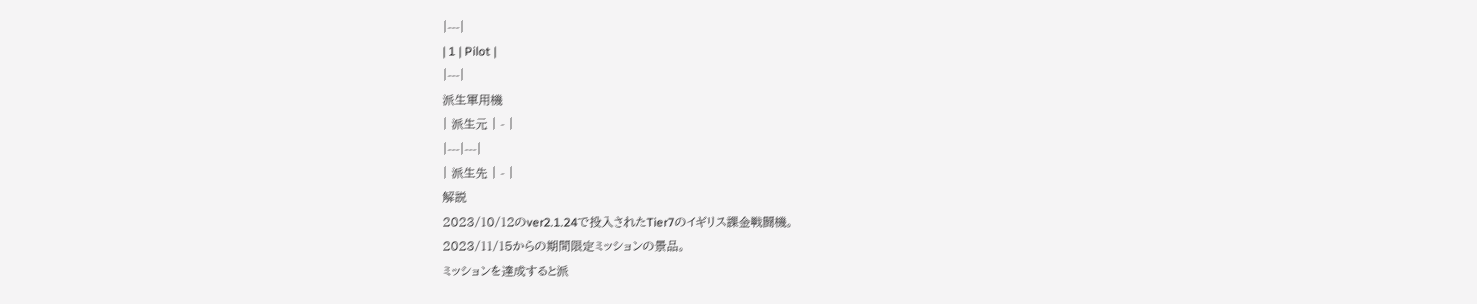|---|
| 1 | Pilot |
|---|
派生軍用機
| 派生元 | - |
|---|---|
| 派生先 | - |
解説
2023/10/12のver2.1.24で投入されたTier7のイギリス課金戦闘機。
2023/11/15からの期間限定ミッションの景品。
ミッションを達成すると派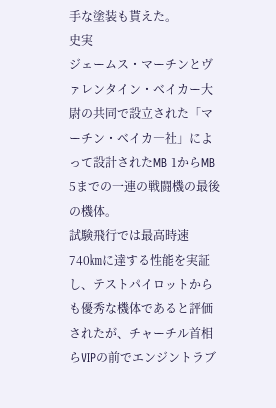手な塗装も貰えた。
史実
ジェームス・マーチンとヴァレンタイン・ベイカー大尉の共同で設立された「マーチン・ベイカ―社」によって設計されたMB 1からMB 5までの一連の戦闘機の最後の機体。
試験飛行では最高時速740㎞に達する性能を実証し、テストパイロットからも優秀な機体であると評価されたが、チャーチル首相らVIPの前でエンジントラブ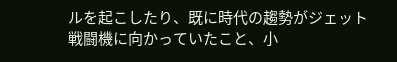ルを起こしたり、既に時代の趨勢がジェット戦闘機に向かっていたこと、小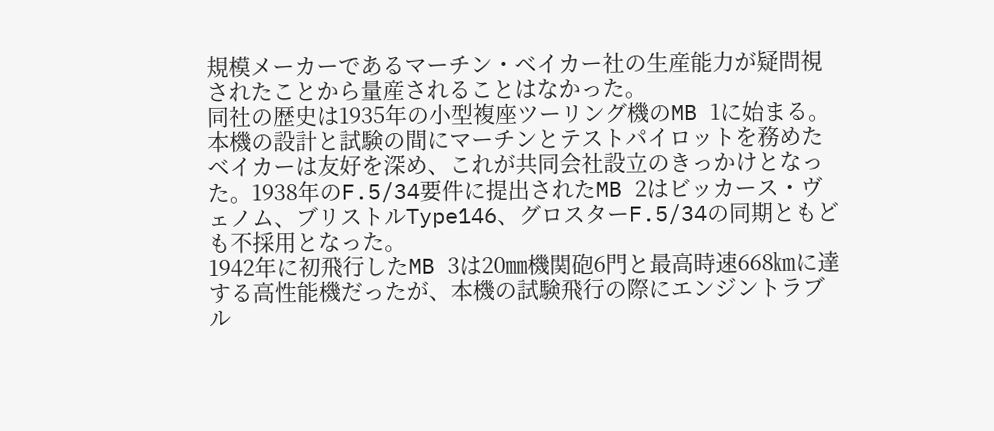規模メーカーであるマーチン・ベイカー社の生産能力が疑問視されたことから量産されることはなかった。
同社の歴史は1935年の小型複座ツーリング機のMB 1に始まる。本機の設計と試験の間にマーチンとテストパイロットを務めたベイカーは友好を深め、これが共同会社設立のきっかけとなった。1938年のF.5/34要件に提出されたMB 2はビッカース・ヴェノム、ブリストルType146、グロスターF.5/34の同期ともども不採用となった。
1942年に初飛行したMB 3は20㎜機関砲6門と最高時速668㎞に達する高性能機だったが、本機の試験飛行の際にエンジントラブル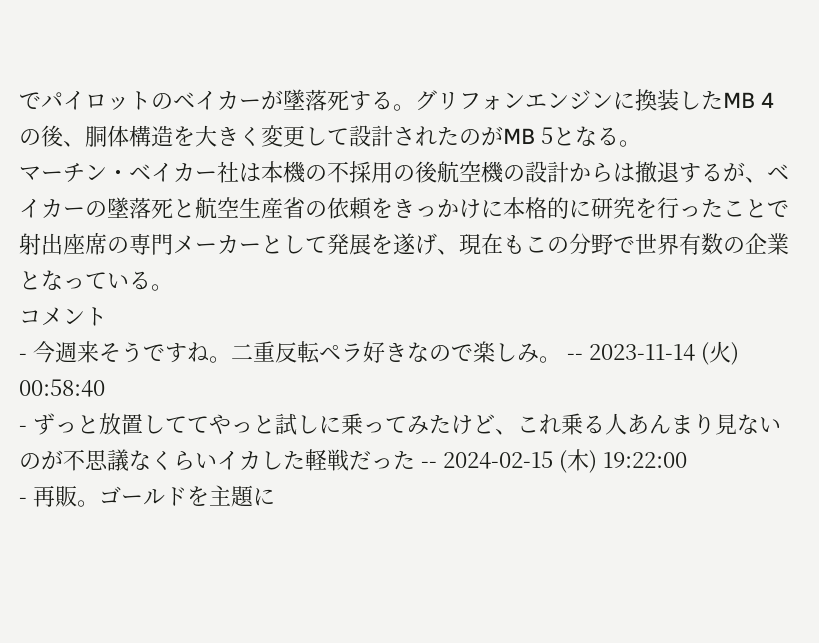でパイロットのベイカーが墜落死する。グリフォンエンジンに換装したMB 4の後、胴体構造を大きく変更して設計されたのがMB 5となる。
マーチン・ベイカー社は本機の不採用の後航空機の設計からは撤退するが、ベイカーの墜落死と航空生産省の依頼をきっかけに本格的に研究を行ったことで射出座席の専門メーカーとして発展を遂げ、現在もこの分野で世界有数の企業となっている。
コメント
- 今週来そうですね。二重反転ペラ好きなので楽しみ。 -- 2023-11-14 (火) 00:58:40
- ずっと放置しててやっと試しに乗ってみたけど、これ乗る人あんまり見ないのが不思議なくらいイカした軽戦だった -- 2024-02-15 (木) 19:22:00
- 再販。ゴールドを主題に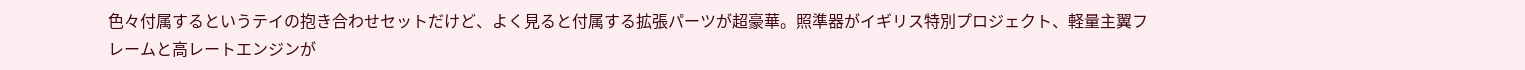色々付属するというテイの抱き合わせセットだけど、よく見ると付属する拡張パーツが超豪華。照準器がイギリス特別プロジェクト、軽量主翼フレームと高レートエンジンが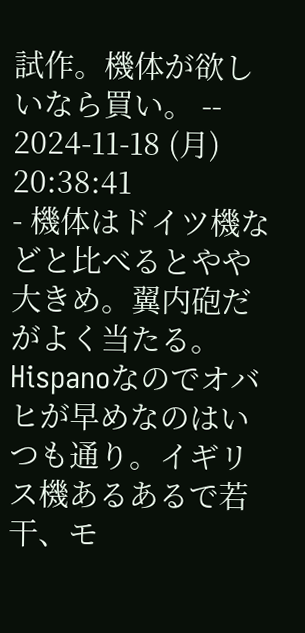試作。機体が欲しいなら買い。 -- 2024-11-18 (月) 20:38:41
- 機体はドイツ機などと比べるとやや大きめ。翼内砲だがよく当たる。Hispanoなのでオバヒが早めなのはいつも通り。イギリス機あるあるで若干、モ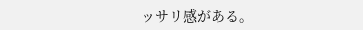ッサリ感がある。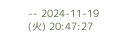-- 2024-11-19 (火) 20:47:27